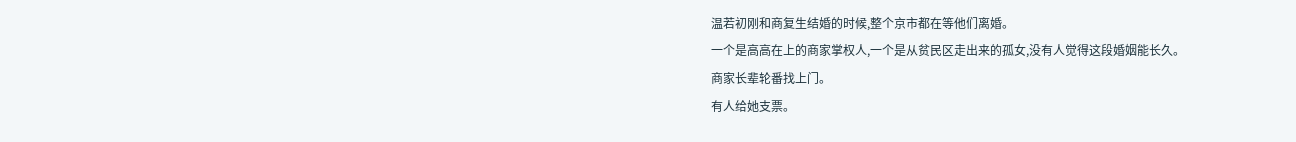温若初刚和商复生结婚的时候,整个京市都在等他们离婚。
一个是高高在上的商家掌权人,一个是从贫民区走出来的孤女,没有人觉得这段婚姻能长久。
商家长辈轮番找上门。
有人给她支票。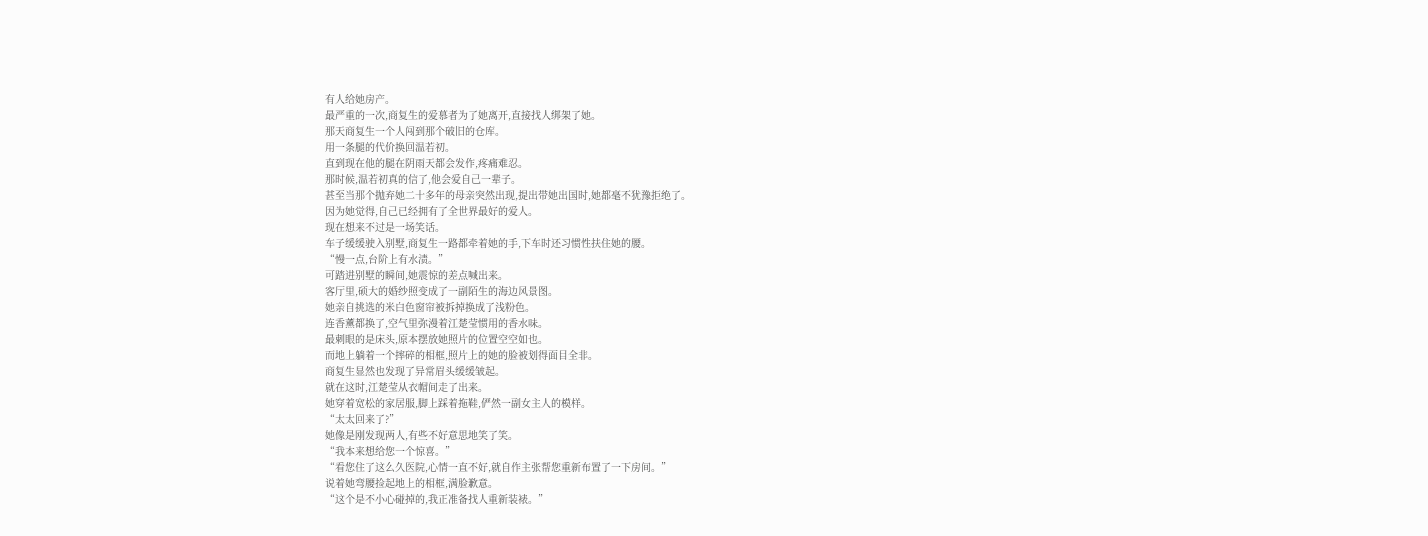有人给她房产。
最严重的一次,商复生的爱慕者为了她离开,直接找人绑架了她。
那天商复生一个人闯到那个破旧的仓库。
用一条腿的代价换回温若初。
直到现在他的腿在阴雨天都会发作,疼痛难忍。
那时候,温若初真的信了,他会爱自己一辈子。
甚至当那个抛弃她二十多年的母亲突然出现,提出带她出国时,她都毫不犹豫拒绝了。
因为她觉得,自己已经拥有了全世界最好的爱人。
现在想来不过是一场笑话。
车子缓缓驶入别墅,商复生一路都牵着她的手,下车时还习惯性扶住她的腰。
“慢一点,台阶上有水渍。”
可踏进别墅的瞬间,她震惊的差点喊出来。
客厅里,硕大的婚纱照变成了一副陌生的海边风景图。
她亲自挑选的米白色窗帘被拆掉换成了浅粉色。
连香薰都换了,空气里弥漫着江楚莹惯用的香水味。
最刺眼的是床头,原本摆放她照片的位置空空如也。
而地上躺着一个摔碎的相框,照片上的她的脸被划得面目全非。
商复生显然也发现了异常眉头缓缓皱起。
就在这时,江楚莹从衣帽间走了出来。
她穿着宽松的家居服,脚上踩着拖鞋,俨然一副女主人的模样。
“太太回来了?”
她像是刚发现两人,有些不好意思地笑了笑。
“我本来想给您一个惊喜。”
“看您住了这么久医院,心情一直不好,就自作主张帮您重新布置了一下房间。”
说着她弯腰捡起地上的相框,满脸歉意。
“这个是不小心碰掉的,我正准备找人重新装裱。”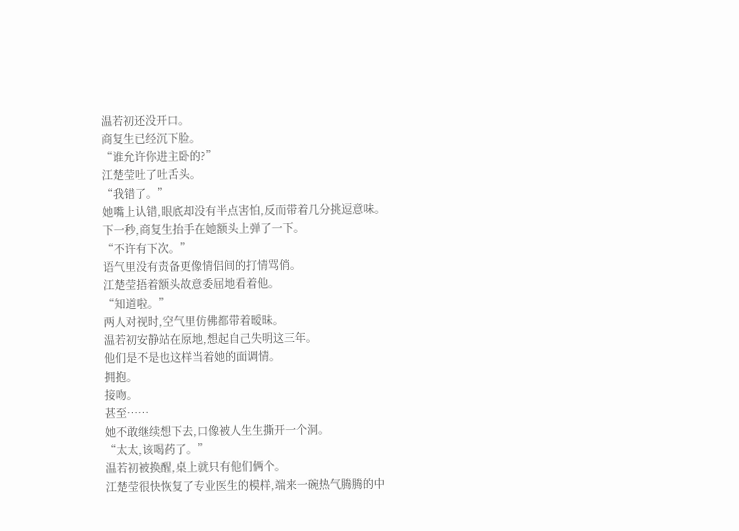温若初还没开口。
商复生已经沉下脸。
“谁允许你进主卧的?”
江楚莹吐了吐舌头。
“我错了。”
她嘴上认错,眼底却没有半点害怕,反而带着几分挑逗意味。
下一秒,商复生抬手在她额头上弹了一下。
“不许有下次。”
语气里没有责备更像情侣间的打情骂俏。
江楚莹捂着额头故意委屈地看着他。
“知道啦。”
两人对视时,空气里仿佛都带着暧昧。
温若初安静站在原地,想起自己失明这三年。
他们是不是也这样当着她的面调情。
拥抱。
接吻。
甚至……
她不敢继续想下去,口像被人生生撕开一个洞。
“太太,该喝药了。”
温若初被换醒,桌上就只有他们俩个。
江楚莹很快恢复了专业医生的模样,端来一碗热气腾腾的中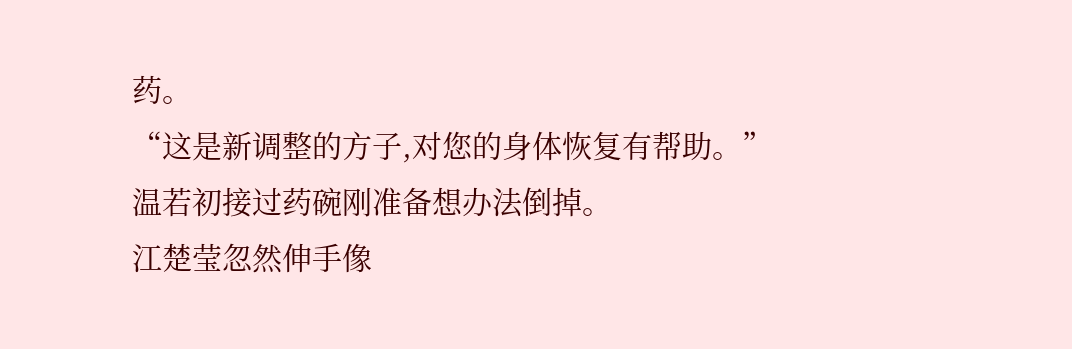药。
“这是新调整的方子,对您的身体恢复有帮助。”
温若初接过药碗刚准备想办法倒掉。
江楚莹忽然伸手像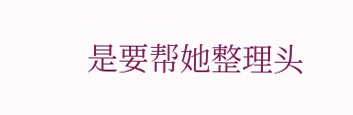是要帮她整理头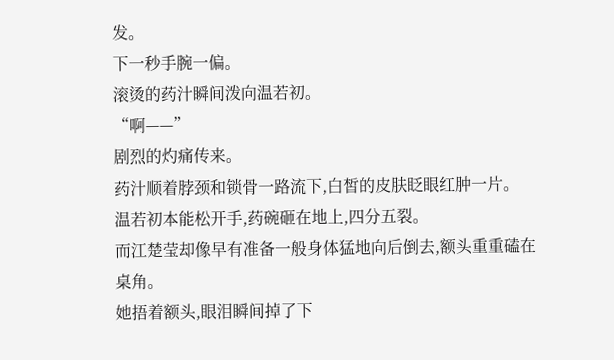发。
下一秒手腕一偏。
滚烫的药汁瞬间泼向温若初。
“啊——”
剧烈的灼痛传来。
药汁顺着脖颈和锁骨一路流下,白皙的皮肤眨眼红肿一片。
温若初本能松开手,药碗砸在地上,四分五裂。
而江楚莹却像早有准备一般身体猛地向后倒去,额头重重磕在桌角。
她捂着额头,眼泪瞬间掉了下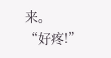来。
“好疼!”